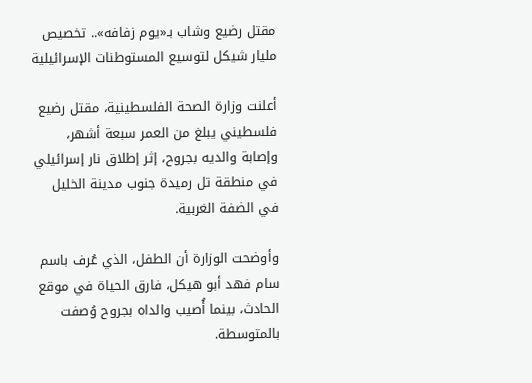مقتل رضيع وشاب بـ«يوم زفافه».. تخصيص مليار شيكل لتوسيع المستوطنات الإسرائيلية

أعلنت وزارة الصحة الفلسطينية، مقتل رضيع فلسطيني يبلغ من العمر سبعة أشهر، وإصابة والديه بجروح، إثر إطلاق نار إسرائيلي في منطقة تل رميدة جنوب مدينة الخليل في الضفة الغربية.

وأوضحت الوزارة أن الطفل، الذي عُرف باسم سام فهد أبو هيكل، فارق الحياة في موقع الحادث، بينما أُصيب والداه بجروح وُصفت بالمتوسطة.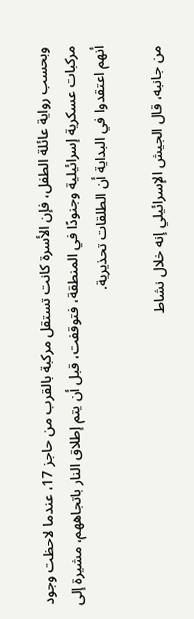وبحسب رواية عائلة الطفل، فإن الأسرة كانت تستقل مركبة بالقرب من حاجز 17، عندما لاحظت وجود مركبات عسكرية إسرائيلية وجنودًا في المنطقة، فتوقفت، قبل أن يتم إطلاق النار باتجاههم، مشيرة إلى أنهم اعتقدوا في البداية أن الطلقات تحذيرية.

من جانبه، قال الجيش الإسرائيلي إنه خلال نشاط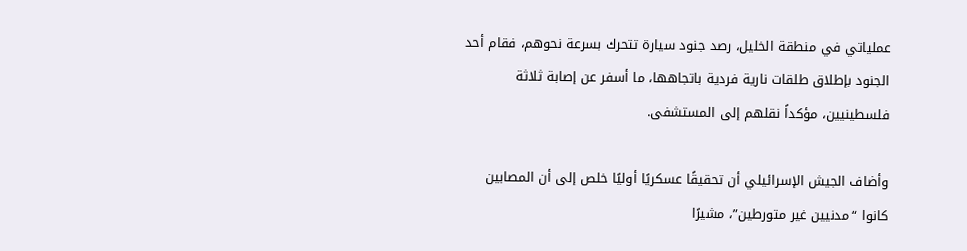عملياتي في منطقة الخليل، رصد جنود سيارة تتحرك بسرعة نحوهم، فقام أحد الجنود بإطلاق طلقات نارية فردية باتجاهها، ما أسفر عن إصابة ثلاثة فلسطينيين، مؤكداً نقلهم إلى المستشفى.

وأضاف الجيش الإسرائيلي أن تحقيقًا عسكريًا أوليًا خلص إلى أن المصابين كانوا “مدنيين غير متورطين”، مشيرًا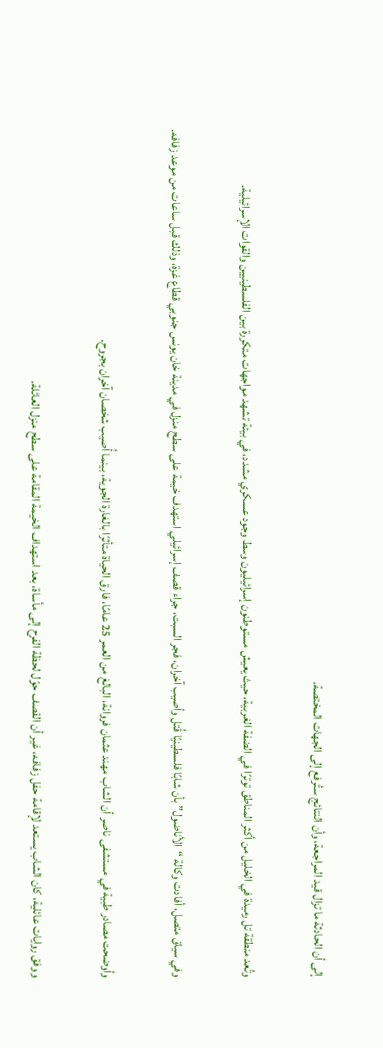إلى أن الحادثة ما تزال قيد المراجعة، وأن النتائج ستُرفع إلى الجهات المختصة.

وتُعد منطقة تل رميدة في الخليل من أكثر المناطق توترًا في الضفة الغربية، حيث يعيش مستوطنون إسرائيليون وسط وجود عسكري مشدد، في بيئة تشهد مواجهات متكررة بين الفلسطينيين والقوات الإسرائيلية.

وفي سياق متصل، أفادت وكالة “الأناضول” بأن شابًا فلسطينيًا قُتل وأصيب آخران، فجر السبت، جراء قصف إسرائيلي استهدف خيمة على سطح منزل في مدينة خان يونس جنوبي قطاع غزة، وذلك قبل ساعات من موعد زفافه.

وأوضحت مصادر طبية في مستشفى ناصر أن الشاب مهند عثمان فروانة، البالغ من العمر 25 عامًا، فارق الحياة متأثرًا بالغارة الجوية، بينما أُصيب شخصان آخران بجروح.

ووفق روايات عائلية، كان الشاب يستعد لإقامة حفل زفافه، غير أن القصف حوّل لحظة الفرح إلى مأساة، بعد استهداف الخيمة المقامة على سطح منزل العائلة.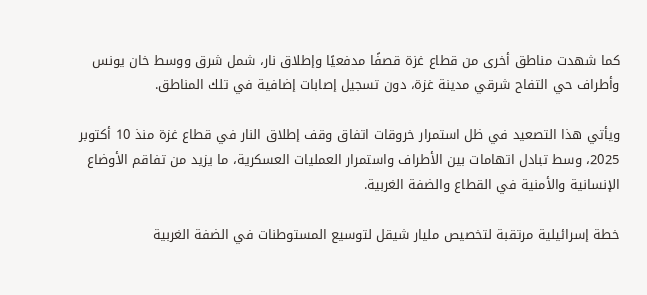كما شهدت مناطق أخرى من قطاع غزة قصفًا مدفعيًا وإطلاق نار، شمل شرق ووسط خان يونس وأطراف حي التفاح شرقي مدينة غزة، دون تسجيل إصابات إضافية في تلك المناطق.

ويأتي هذا التصعيد في ظل استمرار خروقات اتفاق وقف إطلاق النار في قطاع غزة منذ 10 أكتوبر 2025، وسط تبادل اتهامات بين الأطراف واستمرار العمليات العسكرية، ما يزيد من تفاقم الأوضاع الإنسانية والأمنية في القطاع والضفة الغربية.

خطة إسرائيلية مرتقبة لتخصيص مليار شيقل لتوسيع المستوطنات في الضفة الغربية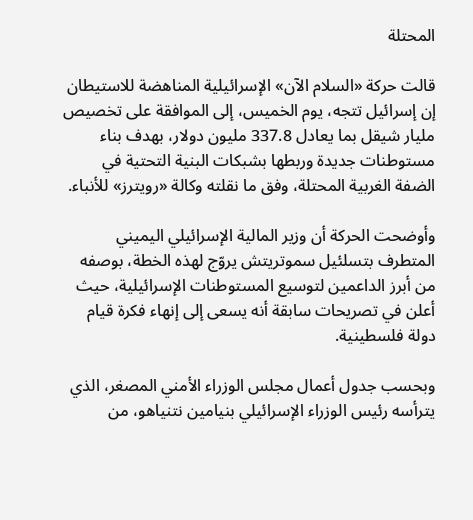المحتلة

قالت حركة «السلام الآن» الإسرائيلية المناهضة للاستيطان إن إسرائيل تتجه، يوم الخميس، إلى الموافقة على تخصيص مليار شيقل بما يعادل 337.8 مليون دولار، بهدف بناء مستوطنات جديدة وربطها بشبكات البنية التحتية في الضفة الغربية المحتلة، وفق ما نقلته وكالة «رويترز» للأنباء.

وأوضحت الحركة أن وزير المالية الإسرائيلي اليميني المتطرف بتسلئيل سموتريتش يروّج لهذه الخطة، بوصفه من أبرز الداعمين لتوسيع المستوطنات الإسرائيلية، حيث أعلن في تصريحات سابقة أنه يسعى إلى إنهاء فكرة قيام دولة فلسطينية.

وبحسب جدول أعمال مجلس الوزراء الأمني المصغر، الذي يترأسه رئيس الوزراء الإسرائيلي بنيامين نتنياهو، من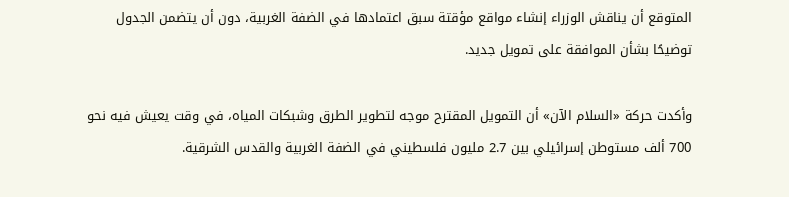المتوقع أن يناقش الوزراء إنشاء مواقع مؤقتة سبق اعتمادها في الضفة الغربية، دون أن يتضمن الجدول توضيحًا بشأن الموافقة على تمويل جديد.

وأكدت حركة «السلام الآن» أن التمويل المقترح موجه لتطوير الطرق وشبكات المياه، في وقت يعيش فيه نحو 700 ألف مستوطن إسرائيلي بين 2.7 مليون فلسطيني في الضفة الغربية والقدس الشرقية.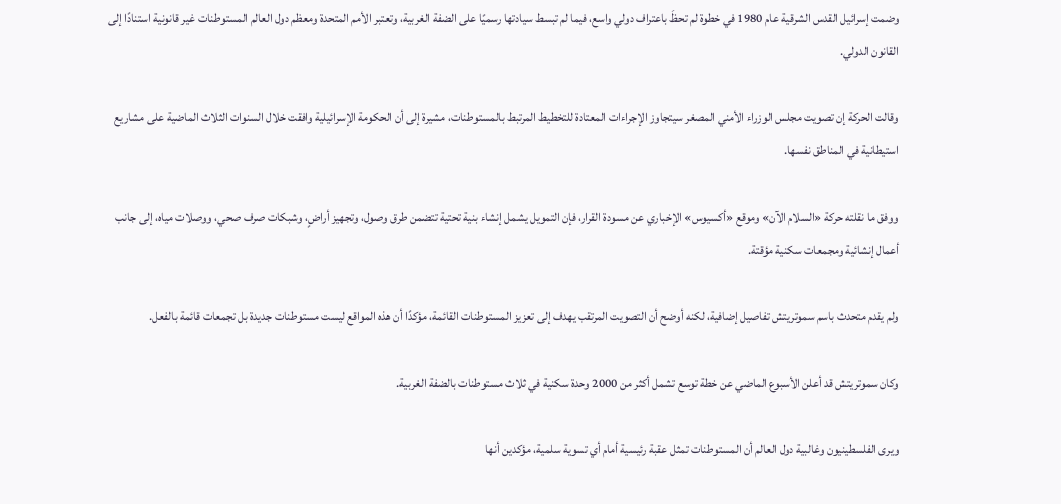وضمت إسرائيل القدس الشرقية عام 1980 في خطوة لم تحظَ باعتراف دولي واسع، فيما لم تبسط سيادتها رسميًا على الضفة الغربية، وتعتبر الأمم المتحدة ومعظم دول العالم المستوطنات غير قانونية استنادًا إلى القانون الدولي.

وقالت الحركة إن تصويت مجلس الوزراء الأمني المصغر سيتجاوز الإجراءات المعتادة للتخطيط المرتبط بالمستوطنات، مشيرة إلى أن الحكومة الإسرائيلية وافقت خلال السنوات الثلاث الماضية على مشاريع استيطانية في المناطق نفسها.

ووفق ما نقلته حركة «السلام الآن» وموقع «أكسيوس» الإخباري عن مسودة القرار، فإن التمويل يشمل إنشاء بنية تحتية تتضمن طرق وصول، وتجهيز أراضٍ، وشبكات صرف صحي، ووصلات مياه، إلى جانب أعمال إنشائية ومجمعات سكنية مؤقتة.

ولم يقدم متحدث باسم سموتريتش تفاصيل إضافية، لكنه أوضح أن التصويت المرتقب يهدف إلى تعزيز المستوطنات القائمة، مؤكدًا أن هذه المواقع ليست مستوطنات جديدة بل تجمعات قائمة بالفعل.

وكان سموتريتش قد أعلن الأسبوع الماضي عن خطة توسع تشمل أكثر من 2000 وحدة سكنية في ثلاث مستوطنات بالضفة الغربية.

ويرى الفلسطينيون وغالبية دول العالم أن المستوطنات تمثل عقبة رئيسية أمام أي تسوية سلمية، مؤكدين أنها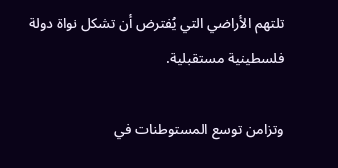تلتهم الأراضي التي يُفترض أن تشكل نواة دولة فلسطينية مستقبلية.

وتزامن توسع المستوطنات في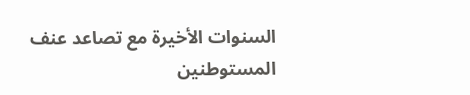السنوات الأخيرة مع تصاعد عنف المستوطنين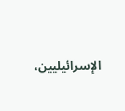الإسرائيليين،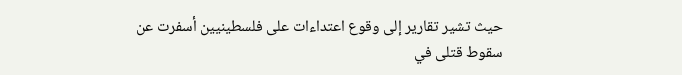حيث تشير تقارير إلى وقوع اعتداءات على فلسطينيين أسفرت عن سقوط قتلى في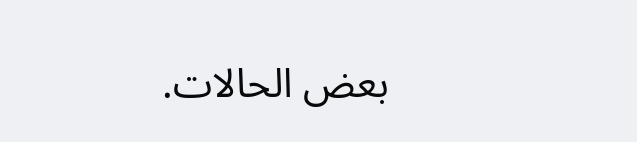بعض الحالات.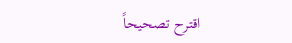اقترح تصحيحاً